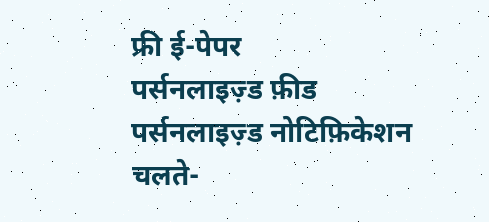फ्री ई-पेपर
पर्सनलाइज़्ड फ़ीड
पर्सनलाइज़्ड नोटिफ़िकेशन
चलते-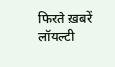फिरते ख़बरें
लॉयल्टी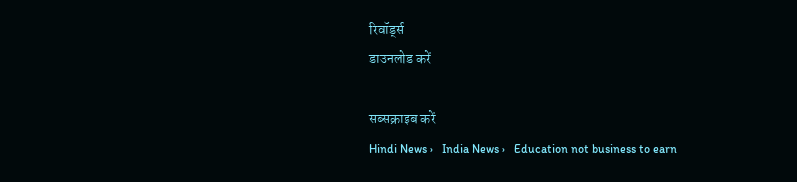रिवॉर्ड्स
डाउनलोड करें

सब्सक्राइब करें
Hindi News ›   India News ›   Education not business to earn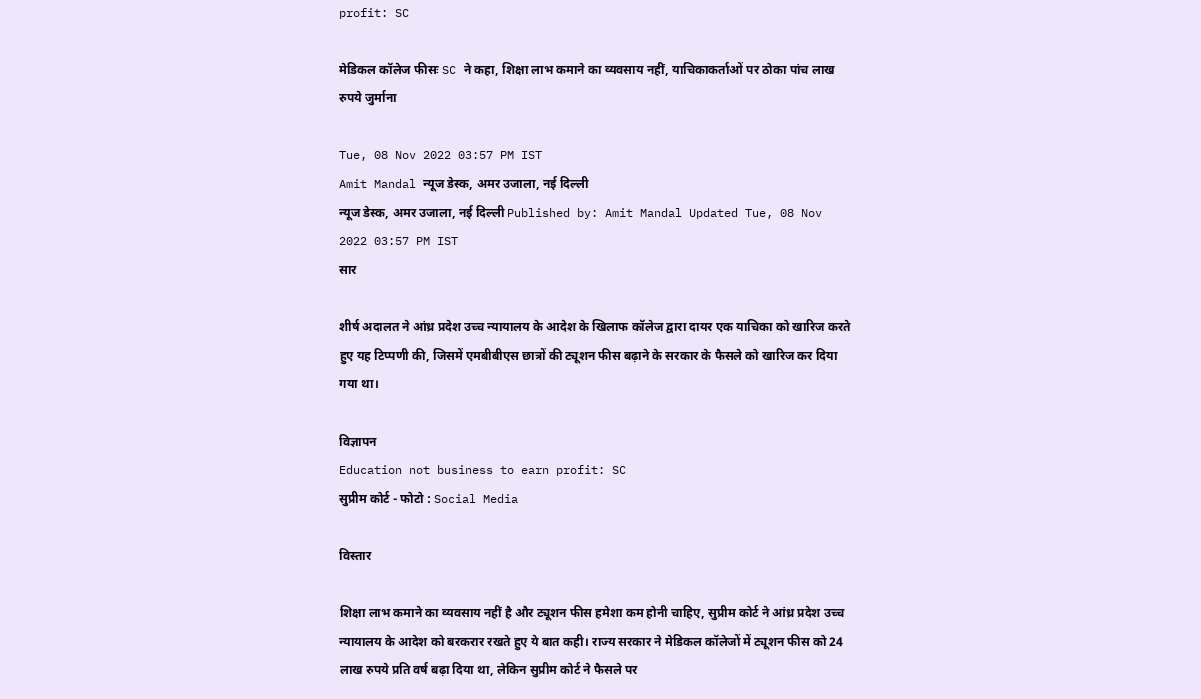profit: SC

मेडिकल कॉलेज फीसः SC ने कहा, शिक्षा लाभ कमाने का व्यवसाय नहीं, याचिकाकर्ताओं पर ठोका पांच लाख रुपये जुर्माना

Tue, 08 Nov 2022 03:57 PM IST
Amit Mandal न्यूज डेस्क, अमर उजाला, नई दिल्ली
न्यूज डेस्क, अमर उजाला, नई दिल्ली Published by: Amit Mandal Updated Tue, 08 Nov 2022 03:57 PM IST
सार

शीर्ष अदालत ने आंध्र प्रदेश उच्च न्यायालय के आदेश के खिलाफ कॉलेज द्वारा दायर एक याचिका को खारिज करते हुए यह टिप्पणी की, जिसमें एमबीबीएस छात्रों की ट्यूशन फीस बढ़ाने के सरकार के फैसले को खारिज कर दिया गया था।

विज्ञापन
Education not business to earn profit: SC
सुप्रीम कोर्ट - फोटो : Social Media

विस्तार

शिक्षा लाभ कमाने का व्यवसाय नहीं है और ट्यूशन फीस हमेशा कम होनी चाहिए, सुप्रीम कोर्ट ने आंध्र प्रदेश उच्च न्यायालय के आदेश को बरकरार रखते हुए ये बात कही। राज्य सरकार ने मेडिकल कॉलेजों में ट्यूशन फीस को 24 लाख रुपये प्रति वर्ष बढ़ा दिया था, लेकिन सुप्रीम कोर्ट ने फैसले पर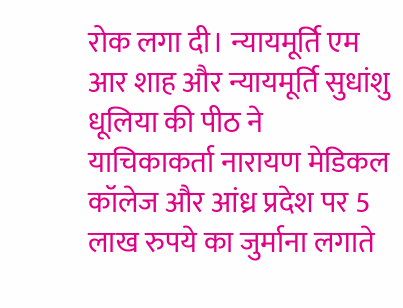रोक लगा दी। न्यायमूर्ति एम आर शाह और न्यायमूर्ति सुधांशु धूलिया की पीठ ने याचिकाकर्ता नारायण मेडिकल कॉलेज और आंध्र प्रदेश पर 5 लाख रुपये का जुर्माना लगाते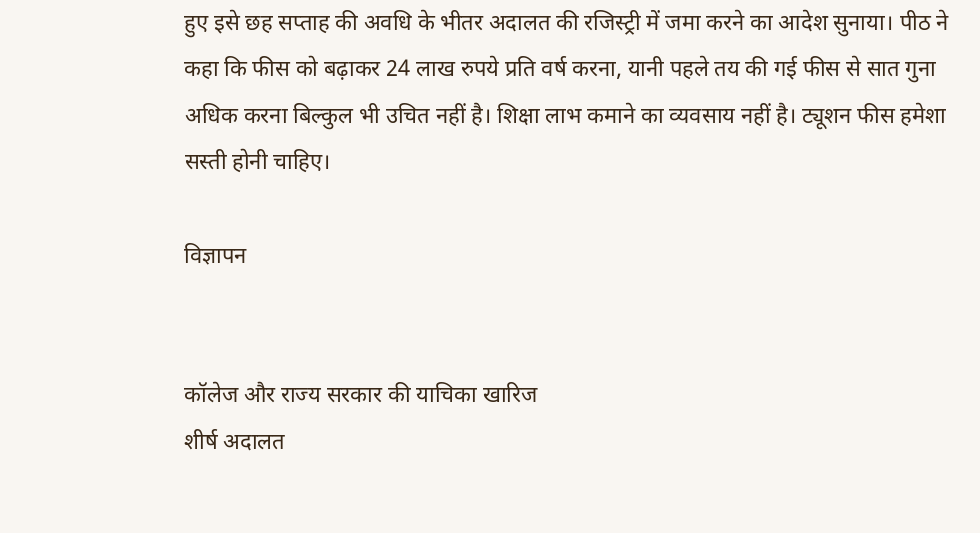हुए इसे छह सप्ताह की अवधि के भीतर अदालत की रजिस्ट्री में जमा करने का आदेश सुनाया। पीठ ने कहा कि फीस को बढ़ाकर 24 लाख रुपये प्रति वर्ष करना, यानी पहले तय की गई फीस से सात गुना अधिक करना बिल्कुल भी उचित नहीं है। शिक्षा लाभ कमाने का व्यवसाय नहीं है। ट्यूशन फीस हमेशा सस्ती होनी चाहिए।

विज्ञापन


कॉलेज और राज्य सरकार की याचिका खारिज
शीर्ष अदालत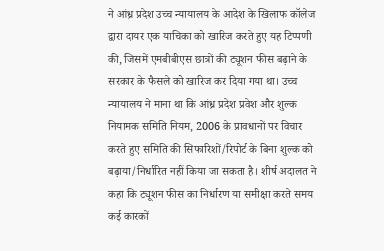ने आंध्र प्रदेश उच्च न्यायालय के आदेश के खिलाफ कॉलेज द्वारा दायर एक याचिका को खारिज करते हुए यह टिप्पणी की, जिसमें एमबीबीएस छात्रों की ट्यूशन फीस बढ़ाने के सरकार के फैसले को खारिज कर दिया गया था। उच्च न्यायालय ने माना था कि आंध्र प्रदेश प्रवेश और शुल्क नियामक समिति नियम, 2006 के प्रावधानों पर विचार करते हुए समिति की सिफारिशों/रिपोर्ट के बिना शुल्क को बढ़ाया/निर्धारित नहीं किया जा सकता है। शीर्ष अदालत ने कहा कि ट्यूशन फीस का निर्धारण या समीक्षा करते समय कई कारकों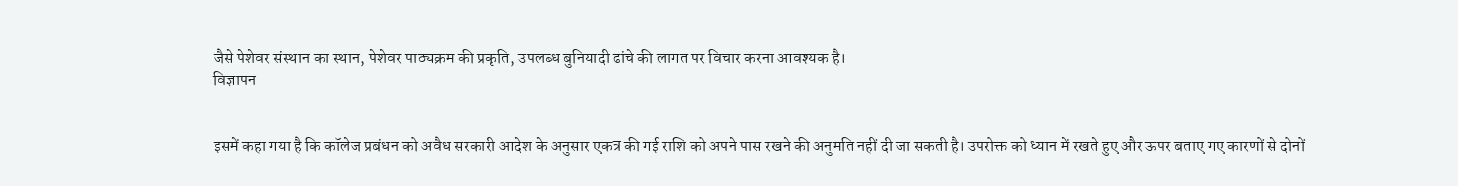जैसे पेशेवर संस्थान का स्थान, पेशेवर पाठ्यक्रम की प्रकृति, उपलब्ध बुनियादी ढांचे की लागत पर विचार करना आवश्यक है।
विज्ञापन


इसमें कहा गया है कि कॉलेज प्रबंधन को अवैध सरकारी आदेश के अनुसार एकत्र की गई राशि को अपने पास रखने की अनुमति नहीं दी जा सकती है। उपरोक्त को ध्यान में रखते हुए और ऊपर बताए गए कारणों से दोनों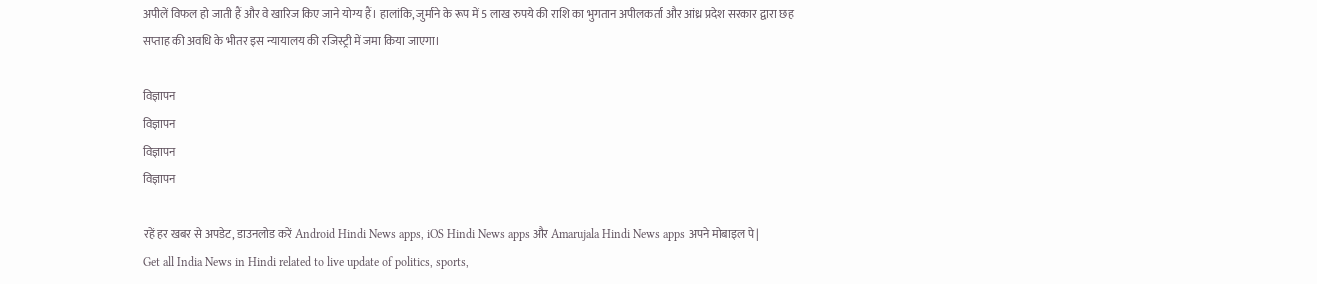अपीलें विफल हो जाती हैं और वे खारिज किए जाने योग्य हैं। हालांकि, जुर्माने के रूप में 5 लाख रुपये की राशि का भुगतान अपीलकर्ता और आंध्र प्रदेश सरकार द्वारा छह सप्ताह की अवधि के भीतर इस न्यायालय की रजिस्ट्री में जमा किया जाएगा।

विज्ञापन
विज्ञापन
विज्ञापन
विज्ञापन

रहें हर खबर से अपडेट, डाउनलोड करें Android Hindi News apps, iOS Hindi News apps और Amarujala Hindi News apps अपने मोबाइल पे|
Get all India News in Hindi related to live update of politics, sports,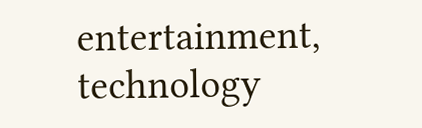entertainment, technology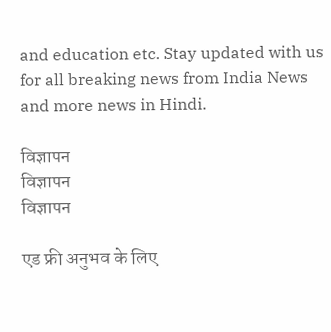and education etc. Stay updated with us for all breaking news from India News and more news in Hindi.

विज्ञापन
विज्ञापन
विज्ञापन

एड फ्री अनुभव के लिए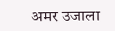अमर उजाला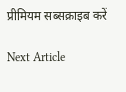प्रीमियम सब्सक्राइब करें

Next Article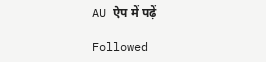AU ऐप में पढ़ें

Followed